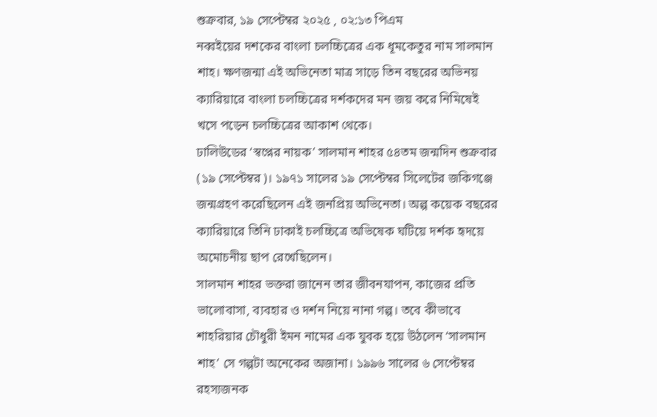শুক্রবার, ১৯ সেপ্টেম্বর ২০২৫ , ০২:১৩ পিএম
নব্বইয়ের দশকের বাংলা চলচ্চিত্রের এক ধূমকেতুর নাম সালমান শাহ। ক্ষণজন্মা এই অভিনেতা মাত্র সাড়ে তিন বছরের অভিনয় ক্যারিয়ারে বাংলা চলচ্চিত্রের দর্শকদের মন জয় করে নিমিষেই খসে পড়েন চলচ্চিত্রের আকাশ থেকে।
ঢালিউডের ‘স্বপ্নের নায়ক’ সালমান শাহর ৫৪তম জন্মদিন শুক্রবার (১৯ সেপ্টেম্বর)। ১৯৭১ সালের ১৯ সেপ্টেম্বর সিলেটের জকিগঞ্জে জন্মগ্রহণ করেছিলেন এই জনপ্রিয় অভিনেতা। অল্প কয়েক বছরের ক্যারিয়ারে তিনি ঢাকাই চলচ্চিত্রে অভিষেক ঘটিয়ে দর্শক হৃদয়ে অমোচনীয় ছাপ রেখেছিলেন।
সালমান শাহর ভক্তরা জানেন তার জীবনযাপন, কাজের প্রতি ভালোবাসা, ব্যবহার ও দর্শন নিয়ে নানা গল্প। তবে কীভাবে শাহরিয়ার চৌধুরী ইমন নামের এক যুবক হয়ে উঠলেন ‘সালমান শাহ’ সে গল্পটা অনেকের অজানা। ১৯৯৬ সালের ৬ সেপ্টেম্বর রহস্যজনক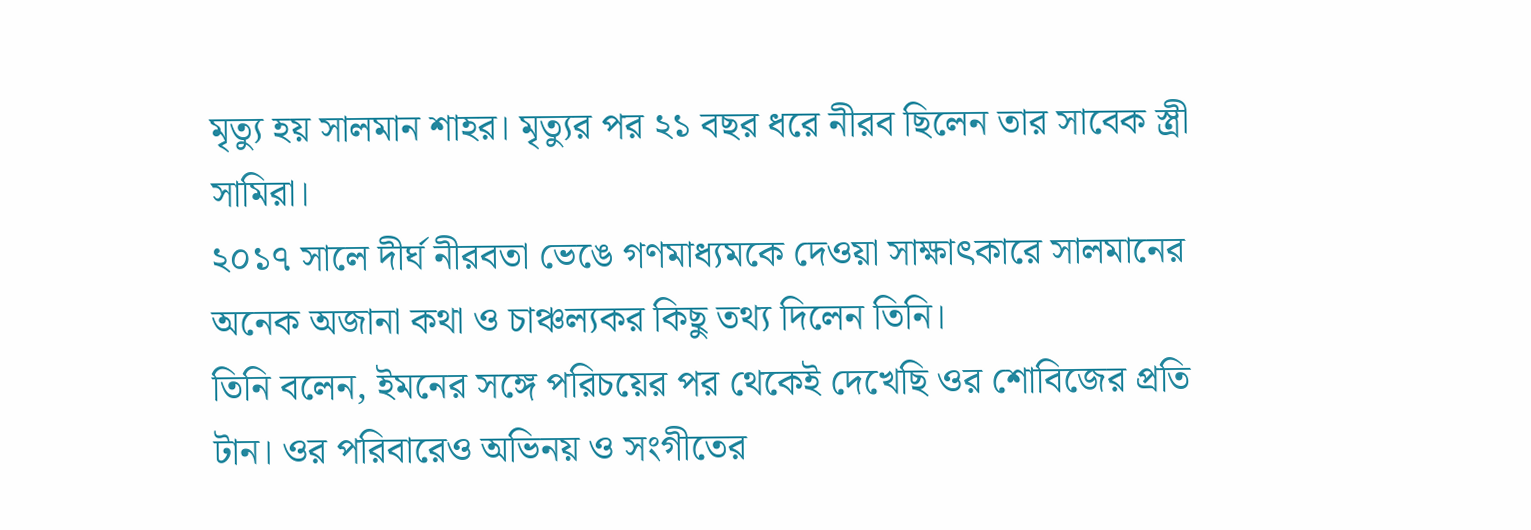মৃত্যু হয় সালমান শাহর। মৃত্যুর পর ২১ বছর ধরে নীরব ছিলেন তার সাবেক স্ত্রী সামিরা।
২০১৭ সালে দীর্ঘ নীরবতা ভেঙে গণমাধ্যমকে দেওয়া সাক্ষাৎকারে সালমানের অনেক অজানা কথা ও চাঞ্চল্যকর কিছু তথ্য দিলেন তিনি।
তিনি বলেন, ইমনের সঙ্গে পরিচয়ের পর থেকেই দেখেছি ওর শোবিজের প্রতি টান। ওর পরিবারেও অভিনয় ও সংগীতের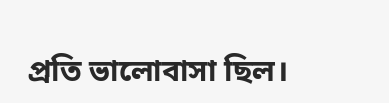প্রতি ভালোবাসা ছিল।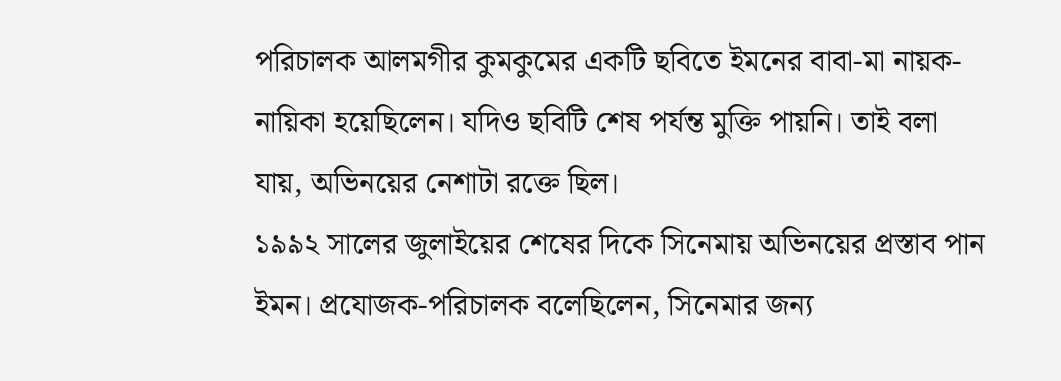পরিচালক আলমগীর কুমকুমের একটি ছবিতে ইমনের বাবা-মা নায়ক-নায়িকা হয়েছিলেন। যদিও ছবিটি শেষ পর্যন্ত মুক্তি পায়নি। তাই বলা যায়, অভিনয়ের নেশাটা রক্তে ছিল।
১৯৯২ সালের জুলাইয়ের শেষের দিকে সিনেমায় অভিনয়ের প্রস্তাব পান ইমন। প্রযোজক-পরিচালক বলেছিলেন, সিনেমার জন্য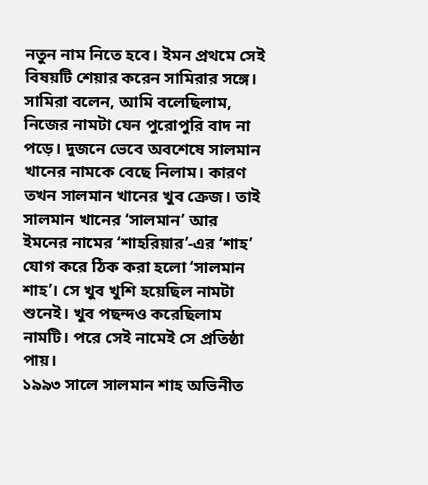নতুন নাম নিতে হবে। ইমন প্রথমে সেই বিষয়টি শেয়ার করেন সামিরার সঙ্গে।
সামিরা বলেন, আমি বলেছিলাম, নিজের নামটা যেন পুরোপুরি বাদ না পড়ে। দুজনে ভেবে অবশেষে সালমান খানের নামকে বেছে নিলাম। কারণ তখন সালমান খানের খুব ক্রেজ। তাই সালমান খানের ‘সালমান’ আর ইমনের নামের ‘শাহরিয়ার’-এর ‘শাহ’ যোগ করে ঠিক করা হলো ‘সালমান শাহ’। সে খুব খুশি হয়েছিল নামটা শুনেই। খুব পছন্দও করেছিলাম নামটি। পরে সেই নামেই সে প্রতিষ্ঠা পায়।
১৯৯৩ সালে সালমান শাহ অভিনীত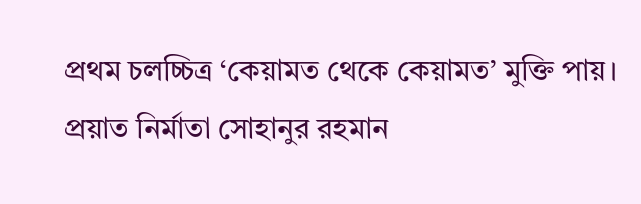প্রথম চলচ্চিত্র ‘কেয়ামত থেকে কেয়ামত’ মুক্তি পায়। প্রয়াত নির্মাতা সোহানুর রহমান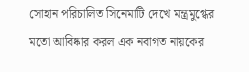সোহান পরিচালিত সিনেমাটি দেখে মন্ত্রমুগ্ধের মতো আবিষ্কার করল এক নবাগত নায়কের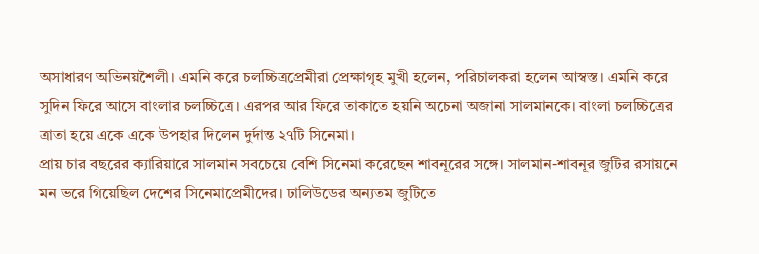অসাধারণ অভিনয়শৈলী। এমনি করে চলচ্চিত্রপ্রেমীরা প্রেক্ষাগৃহ মুখী হলেন, পরিচালকরা হলেন আস্বস্ত। এমনি করে সুদিন ফিরে আসে বাংলার চলচ্চিত্রে। এরপর আর ফিরে তাকাতে হয়নি অচেনা অজানা সালমানকে। বাংলা চলচ্চিত্রের ত্রাতা হয়ে একে একে উপহার দিলেন দুর্দান্ত ২৭টি সিনেমা।
প্রায় চার বছরের ক্যারিয়ারে সালমান সবচেয়ে বেশি সিনেমা করেছেন শাবনূরের সঙ্গে। সালমান-শাবনূর জুটির রসায়নে মন ভরে গিয়েছিল দেশের সিনেমাপ্রেমীদের। ঢালিউডের অন্যতম জুটিতে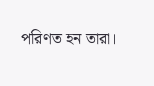পরিণত হন তারা।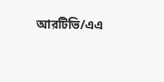আরটিভি/এএ